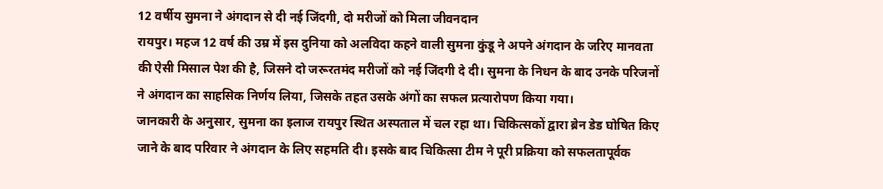12 वर्षीय सुमना ने अंगदान से दी नई जिंदगी, दो मरीजों को मिला जीवनदान
रायपुर। महज 12 वर्ष की उम्र में इस दुनिया को अलविदा कहने वाली सुमना कुंडू ने अपने अंगदान के जरिए मानवता की ऐसी मिसाल पेश की है, जिसने दो जरूरतमंद मरीजों को नई जिंदगी दे दी। सुमना के निधन के बाद उनके परिजनों ने अंगदान का साहसिक निर्णय लिया, जिसके तहत उसके अंगों का सफल प्रत्यारोपण किया गया।
जानकारी के अनुसार, सुमना का इलाज रायपुर स्थित अस्पताल में चल रहा था। चिकित्सकों द्वारा ब्रेन डेड घोषित किए जाने के बाद परिवार ने अंगदान के लिए सहमति दी। इसके बाद चिकित्सा टीम ने पूरी प्रक्रिया को सफलतापूर्वक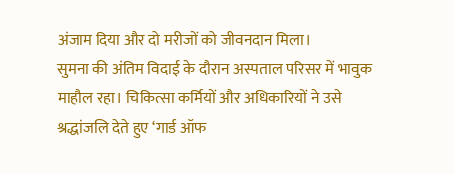अंजाम दिया और दो मरीजों को जीवनदान मिला।
सुमना की अंतिम विदाई के दौरान अस्पताल परिसर में भावुक माहौल रहा। चिकित्सा कर्मियों और अधिकारियों ने उसे श्रद्धांजलि देते हुए ‘गार्ड ऑफ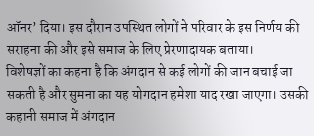ऑनर’ दिया। इस दौरान उपस्थित लोगों ने परिवार के इस निर्णय की सराहना की और इसे समाज के लिए प्रेरणादायक बताया।
विशेषज्ञों का कहना है कि अंगदान से कई लोगों की जान बचाई जा सकती है और सुमना का यह योगदान हमेशा याद रखा जाएगा। उसकी कहानी समाज में अंगदान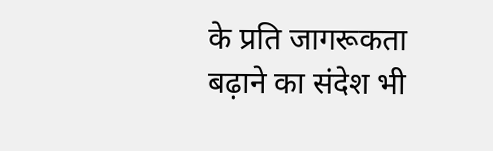के प्रति जागरूकता बढ़ाने का संदेश भी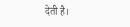देती है।